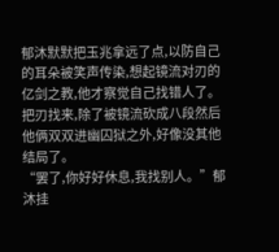郁沐默默把玉兆拿远了点,以防自己的耳朵被笑声传染,想起镜流对刃的亿剑之教,他才察觉自己找错人了。
把刃找来,除了被镜流砍成八段然后他俩双双进幽囚狱之外,好像没其他结局了。
“罢了,你好好休息,我找别人。”郁沐挂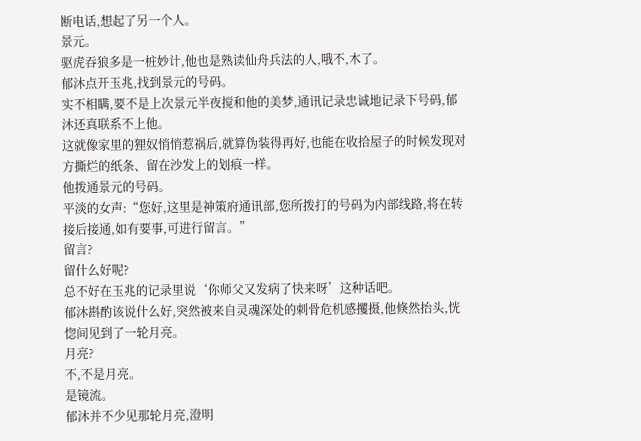断电话,想起了另一个人。
景元。
驱虎吞狼多是一桩妙计,他也是熟读仙舟兵法的人,哦不,木了。
郁沐点开玉兆,找到景元的号码。
实不相瞒,要不是上次景元半夜搅和他的美梦,通讯记录忠诚地记录下号码,郁沐还真联系不上他。
这就像家里的狸奴悄悄惹祸后,就算伪装得再好,也能在收拾屋子的时候发现对方撕烂的纸条、留在沙发上的划痕一样。
他拨通景元的号码。
平淡的女声:“您好,这里是神策府通讯部,您所拨打的号码为内部线路,将在转接后接通,如有要事,可进行留言。”
留言?
留什么好呢?
总不好在玉兆的记录里说‘你师父又发病了快来呀’这种话吧。
郁沐斟酌该说什么好,突然被来自灵魂深处的刺骨危机感攫摄,他倏然抬头,恍惚间见到了一轮月亮。
月亮?
不,不是月亮。
是镜流。
郁沐并不少见那轮月亮,澄明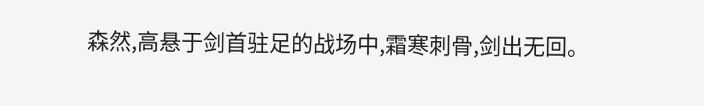森然,高悬于剑首驻足的战场中,霜寒刺骨,剑出无回。